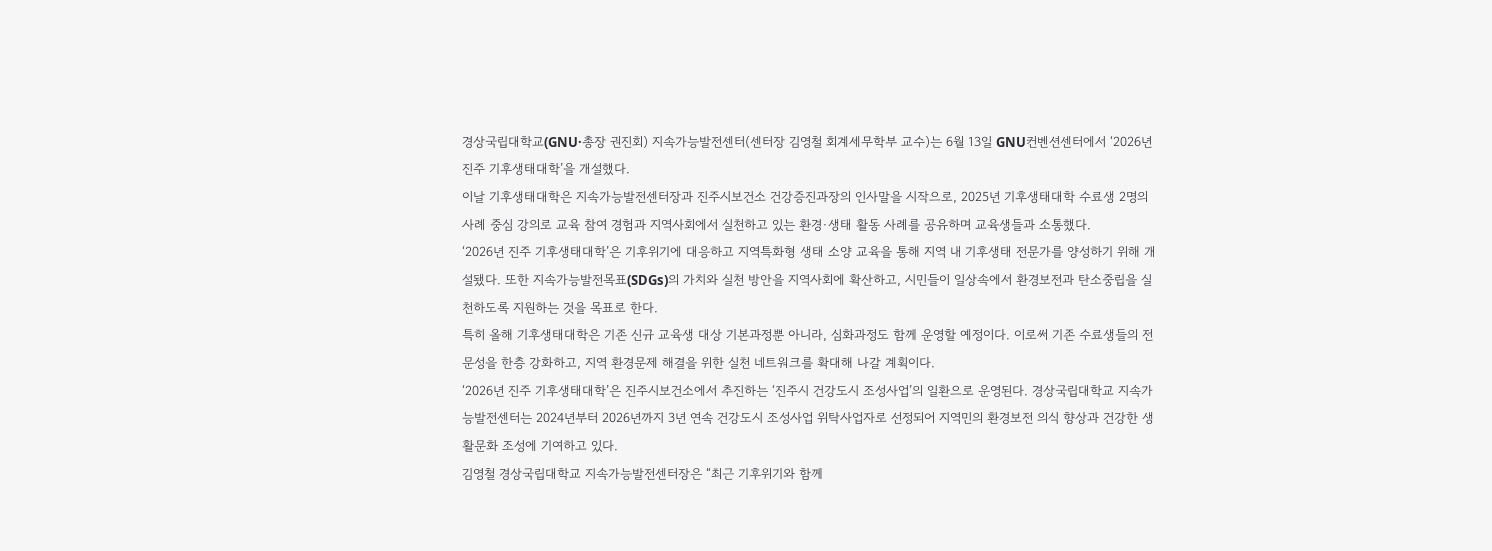경상국립대학교(GNU·총장 권진회) 지속가능발전센터(센터장 김영철 회계세무학부 교수)는 6월 13일 GNU컨벤션센터에서 ‘2026년 진주 기후생태대학’을 개설했다.
이날 기후생태대학은 지속가능발전센터장과 진주시보건소 건강증진과장의 인사말을 시작으로, 2025년 기후생태대학 수료생 2명의 사례 중심 강의로 교육 참여 경험과 지역사회에서 실천하고 있는 환경·생태 활동 사례를 공유하며 교육생들과 소통했다.
‘2026년 진주 기후생태대학’은 기후위기에 대응하고 지역특화형 생태 소양 교육을 통해 지역 내 기후생태 전문가를 양성하기 위해 개설됐다. 또한 지속가능발전목표(SDGs)의 가치와 실천 방안을 지역사회에 확산하고, 시민들이 일상속에서 환경보전과 탄소중립을 실천하도록 지원하는 것을 목표로 한다.
특히 올해 기후생태대학은 기존 신규 교육생 대상 기본과정뿐 아니라, 심화과정도 함께 운영할 예정이다. 이로써 기존 수료생들의 전문성을 한층 강화하고, 지역 환경문제 해결을 위한 실천 네트워크를 확대해 나갈 계획이다.
‘2026년 진주 기후생태대학’은 진주시보건소에서 추진하는 ‘진주시 건강도시 조성사업’의 일환으로 운영된다. 경상국립대학교 지속가능발전센터는 2024년부터 2026년까지 3년 연속 건강도시 조성사업 위탁사업자로 선정되어 지역민의 환경보전 의식 향상과 건강한 생활문화 조성에 기여하고 있다.
김영철 경상국립대학교 지속가능발전센터장은 “최근 기후위기와 함께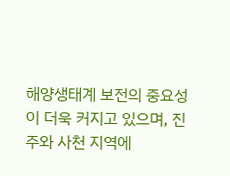해양생태계 보전의 중요성이 더욱 커지고 있으며, 진주와 사천 지역에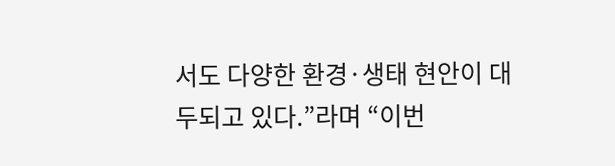서도 다양한 환경·생태 현안이 대두되고 있다.”라며 “이번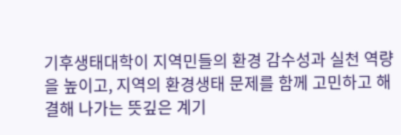기후생태대학이 지역민들의 환경 감수성과 실천 역량을 높이고, 지역의 환경생태 문제를 함께 고민하고 해결해 나가는 뜻깊은 계기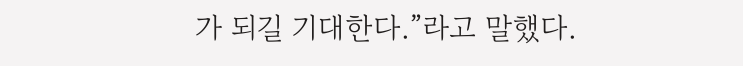가 되길 기대한다.”라고 말했다.